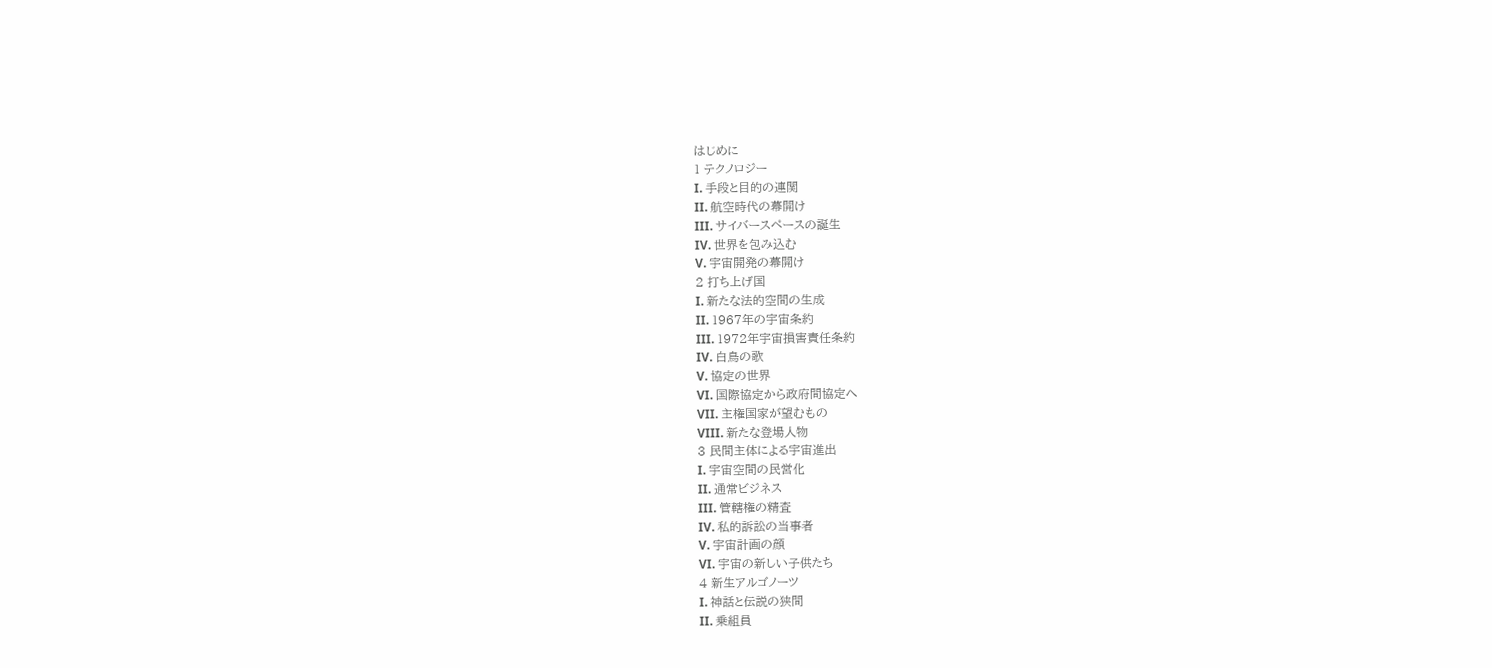はじめに
1 テクノロジー
I. 手段と目的の連関
II. 航空時代の幕開け
III. サイバースペースの誕生
IV. 世界を包み込む
V. 宇宙開発の幕開け
2 打ち上げ国
I. 新たな法的空間の生成
II. 1967年の宇宙条約
III. 1972年宇宙損害責任条約
IV. 白鳥の歌
V. 協定の世界
VI. 国際協定から政府間協定へ
VII. 主権国家が望むもの
VIII. 新たな登場人物
3 民間主体による宇宙進出
I. 宇宙空間の民営化
II. 通常ビジネス
III. 管轄権の精査
IV. 私的訴訟の当事者
V. 宇宙計画の顔
VI. 宇宙の新しい子供たち
4 新生アルゴノーツ
I. 神話と伝説の狭間
II. 乗組員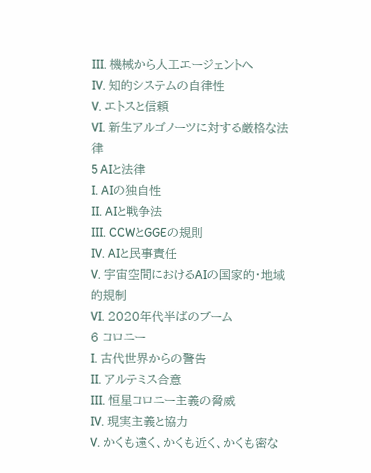III. 機械から人工エージェントへ
IV. 知的システムの自律性
V. エトスと信頼
VI. 新生アルゴノーツに対する厳格な法律
5 AIと法律
I. AIの独自性
II. AIと戦争法
III. CCWとGGEの規則
IV. AIと民事責任
V. 宇宙空間におけるAIの国家的・地域的規制
VI. 2020年代半ばのブーム
6 コロニー
I. 古代世界からの警告
II. アルテミス合意
III. 恒星コロニー主義の脅威
IV. 現実主義と協力
V. かくも遠く、かくも近く、かくも密な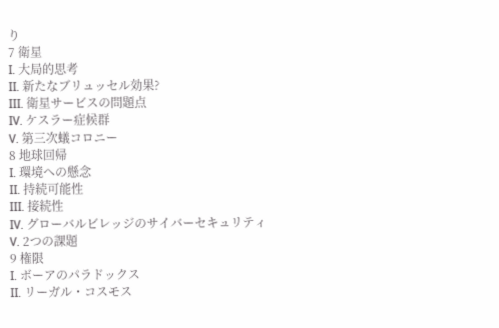り
7 衛星
I. 大局的思考
II. 新たなブリュッセル効果?
III. 衛星サービスの問題点
IV. ケスラー症候群
V. 第三次蟻コロニー
8 地球回帰
I. 環境への懸念
II. 持続可能性
III. 接続性
IV. グローバルビレッジのサイバーセキュリティ
V. 2つの課題
9 権限
I. ボーアのパラドックス
II. リーガル・コスモス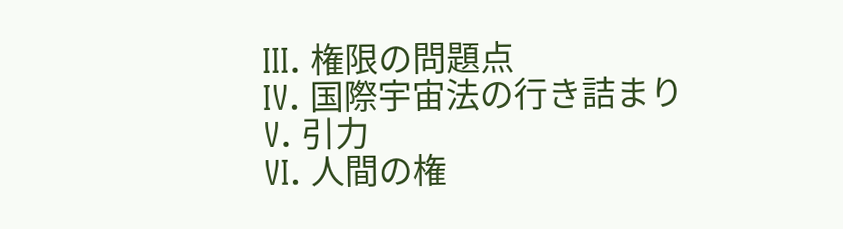III. 権限の問題点
IV. 国際宇宙法の行き詰まり
V. 引力
VI. 人間の権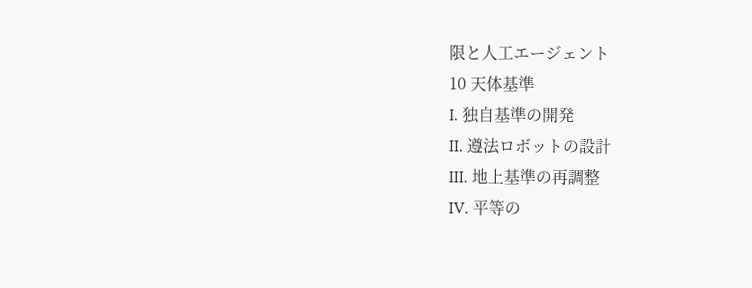限と人工エージェント
10 天体基準
I. 独自基準の開発
II. 遵法ロボットの設計
III. 地上基準の再調整
IV. 平等の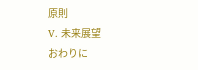原則
V. 未来展望
おわりに